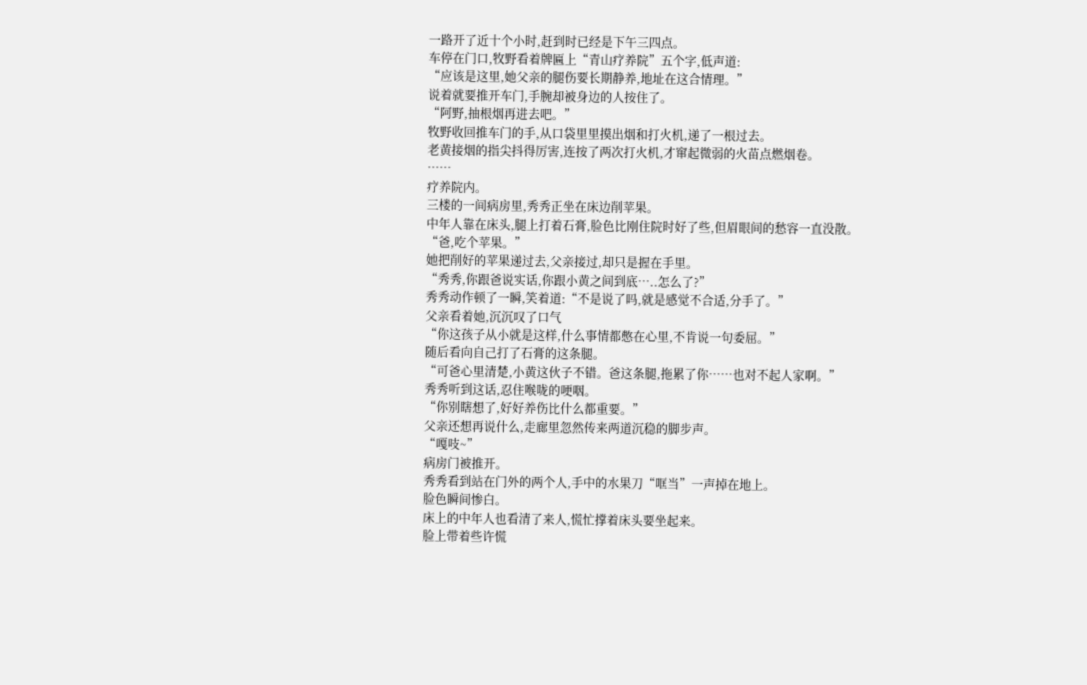一路开了近十个小时,赶到时已经是下午三四点。
车停在门口,牧野看着牌匾上“青山疗养院”五个字,低声道:
“应该是这里,她父亲的腿伤要长期静养,地址在这合情理。”
说着就要推开车门,手腕却被身边的人按住了。
“阿野,抽根烟再进去吧。”
牧野收回推车门的手,从口袋里里摸出烟和打火机,递了一根过去。
老黄接烟的指尖抖得厉害,连按了两次打火机,才窜起微弱的火苗点燃烟卷。
……
疗养院内。
三楼的一间病房里,秀秀正坐在床边削苹果。
中年人靠在床头,腿上打着石膏,脸色比刚住院时好了些,但眉眼间的愁容一直没散。
“爸,吃个苹果。”
她把削好的苹果递过去,父亲接过,却只是握在手里。
“秀秀,你跟爸说实话,你跟小黄之间到底…..怎么了?”
秀秀动作顿了一瞬,笑着道:“不是说了吗,就是感觉不合适,分手了。”
父亲看着她,沉沉叹了口气
“你这孩子从小就是这样,什么事情都憋在心里,不肯说一句委屈。”
随后看向自己打了石膏的这条腿。
“可爸心里清楚,小黄这伙子不错。爸这条腿,拖累了你……也对不起人家啊。”
秀秀听到这话,忍住喉咙的哽咽。
“你别瞎想了,好好养伤比什么都重要。”
父亲还想再说什么,走廊里忽然传来两道沉稳的脚步声。
“嘎吱~”
病房门被推开。
秀秀看到站在门外的两个人,手中的水果刀“哐当”一声掉在地上。
脸色瞬间惨白。
床上的中年人也看清了来人,慌忙撑着床头要坐起来。
脸上带着些许慌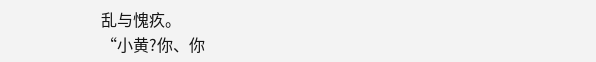乱与愧疚。
“小黄?你、你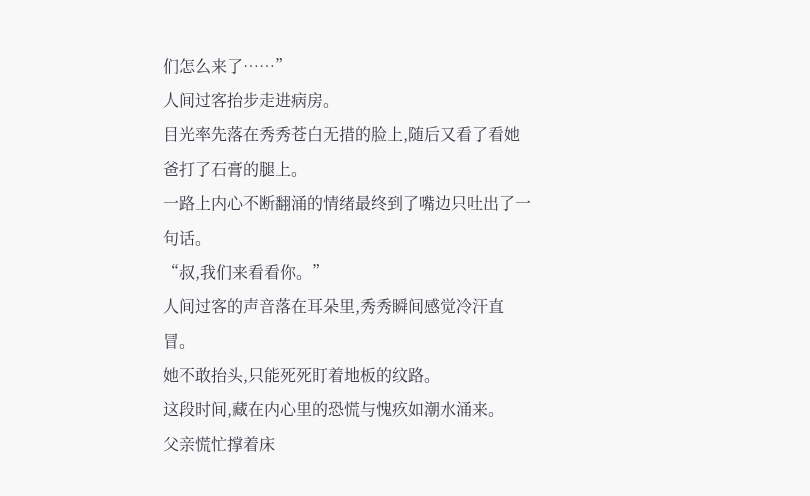们怎么来了……”
人间过客抬步走进病房。
目光率先落在秀秀苍白无措的脸上,随后又看了看她爸打了石膏的腿上。
一路上内心不断翻涌的情绪最终到了嘴边只吐出了一句话。
“叔,我们来看看你。”
人间过客的声音落在耳朵里,秀秀瞬间感觉冷汗直冒。
她不敢抬头,只能死死盯着地板的纹路。
这段时间,藏在内心里的恐慌与愧疚如潮水涌来。
父亲慌忙撑着床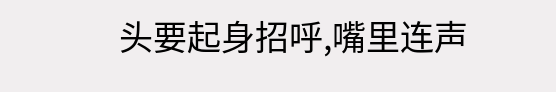头要起身招呼,嘴里连声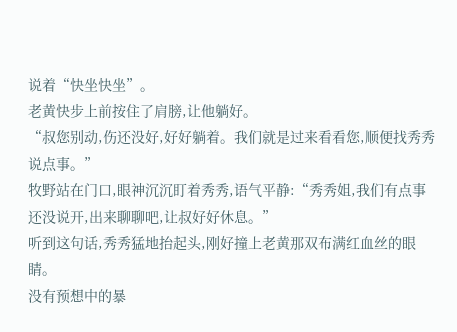说着“快坐快坐”。
老黄快步上前按住了肩膀,让他躺好。
“叔您别动,伤还没好,好好躺着。我们就是过来看看您,顺便找秀秀说点事。”
牧野站在门口,眼神沉沉盯着秀秀,语气平静:“秀秀姐,我们有点事还没说开,出来聊聊吧,让叔好好休息。”
听到这句话,秀秀猛地抬起头,刚好撞上老黄那双布满红血丝的眼睛。
没有预想中的暴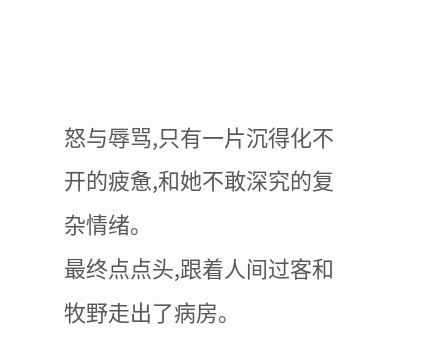怒与辱骂,只有一片沉得化不开的疲惫,和她不敢深究的复杂情绪。
最终点点头,跟着人间过客和牧野走出了病房。